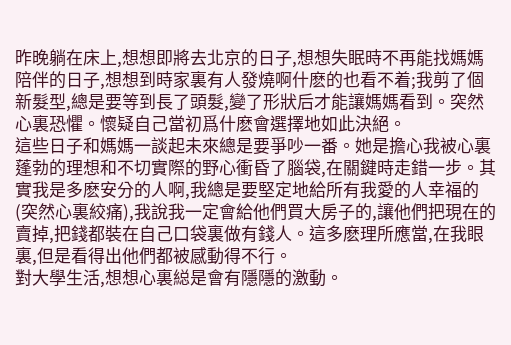昨晚躺在床上,想想即將去北京的日子,想想失眠時不再能找媽媽陪伴的日子,想想到時家裏有人發燒啊什麽的也看不着;我剪了個新髮型,總是要等到長了頭髮,變了形狀后才能讓媽媽看到。突然心裏恐懼。懷疑自己當初爲什麽會選擇地如此決絕。
這些日子和媽媽一談起未來總是要爭吵一番。她是擔心我被心裏蓬勃的理想和不切實際的野心衝昏了腦袋,在關鍵時走錯一步。其實我是多麽安分的人啊,我總是要堅定地給所有我愛的人幸福的(突然心裏絞痛),我說我一定會給他們買大房子的,讓他們把現在的賣掉,把錢都裝在自己口袋裏做有錢人。這多麽理所應當,在我眼裏,但是看得出他們都被感動得不行。
對大學生活,想想心裏縂是會有隱隱的激動。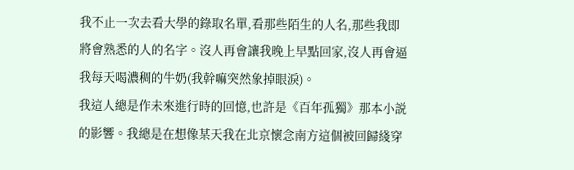我不止一次去看大學的錄取名單,看那些陌生的人名,那些我即將會熟悉的人的名字。沒人再會讓我晚上早點回家,沒人再會逼我每天喝濃稠的牛奶(我幹嘛突然象掉眼淚)。
我這人總是作未來進行時的回憶,也許是《百年孤獨》那本小説的影響。我總是在想像某天我在北京懷念南方這個被回歸綫穿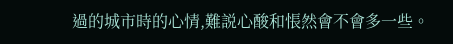過的城市時的心情,難説心酸和悵然會不會多一些。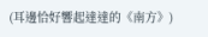(耳邊恰好響起達達的《南方》)